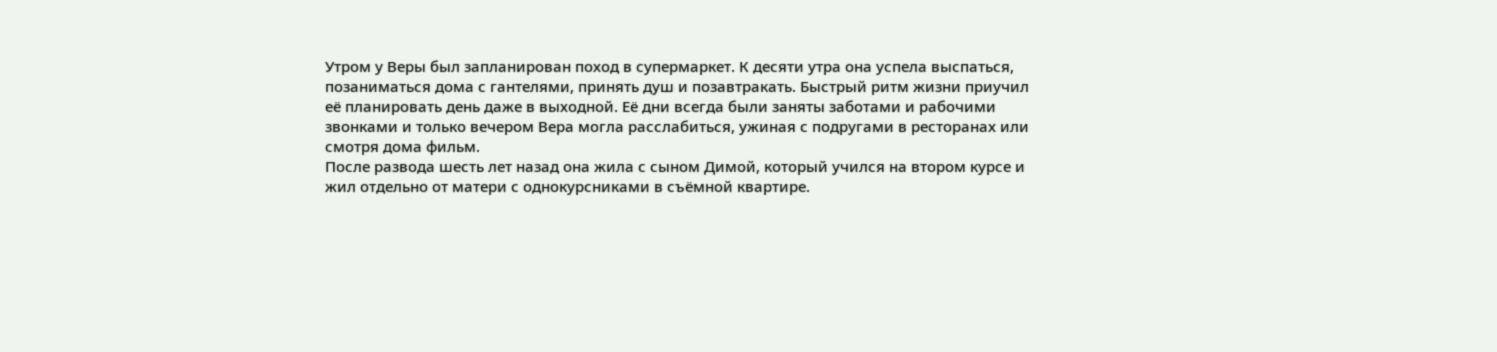Утром у Веры был запланирован поход в супермаркет. К десяти утра она успела выспаться, позаниматься дома с гантелями, принять душ и позавтракать. Быстрый ритм жизни приучил её планировать день даже в выходной. Её дни всегда были заняты заботами и рабочими звонками и только вечером Вера могла расслабиться, ужиная с подругами в ресторанах или смотря дома фильм.
После развода шесть лет назад она жила с сыном Димой, который учился на втором курсе и жил отдельно от матери с однокурсниками в съёмной квартире.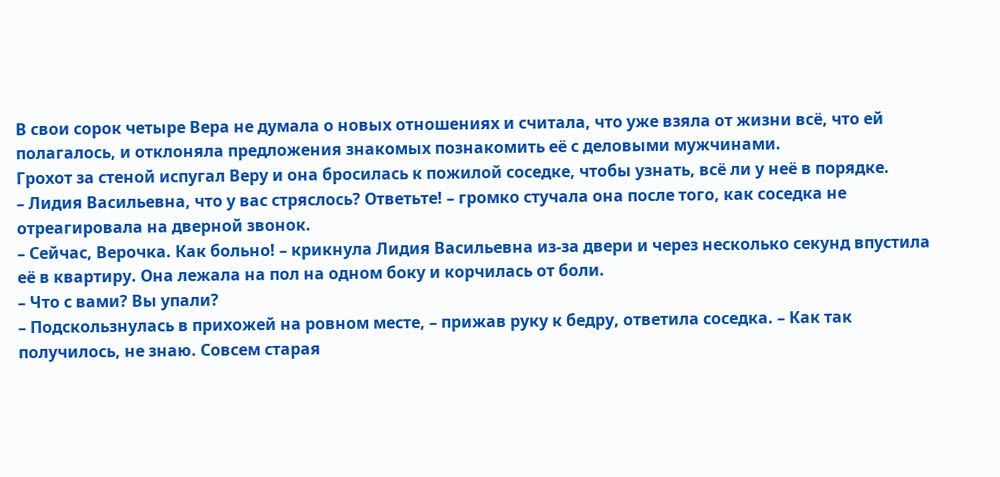В свои сорок четыре Вера не думала о новых отношениях и считала, что уже взяла от жизни всё, что ей полагалось, и отклоняла предложения знакомых познакомить её с деловыми мужчинами.
Грохот за стеной испугал Веру и она бросилась к пожилой соседке, чтобы узнать, всё ли у неё в порядке.
– Лидия Васильевна, что у вас стряслось? Ответьте! – громко стучала она после того, как соседка не отреагировала на дверной звонок.
– Сейчас, Верочка. Как больно! – крикнула Лидия Васильевна из-за двери и через несколько секунд впустила её в квартиру. Она лежала на пол на одном боку и корчилась от боли.
– Что с вами? Вы упали?
– Подскользнулась в прихожей на ровном месте, – прижав руку к бедру, ответила соседка. – Как так получилось, не знаю. Совсем старая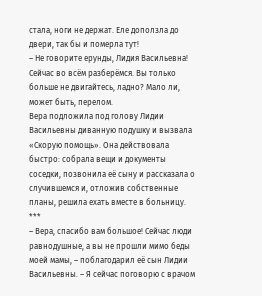стала, ноги не держат. Еле доползла до двери, так бы и померла тут!
– Не говорите ерунды, Лидия Васильевна! Сейчас во всём разберёмся. Вы только больше не двигайтесь, ладно? Мало ли, может быть, перелом.
Вера подложила под голову Лидии Васильевны диванную подушку и вызвала «Скорую помощь». Она действовала быстро: собрала вещи и документы соседки, позвонила её сыну и рассказала о случившемся и, отложив собственные планы, решила ехать вместе в больницу.
***
– Вера, спасибо вам большое! Сейчас люди равнодушные, а вы не прошли мимо беды моей мамы, – поблагодарил её сын Лидии Васильевны. – Я сейчас поговорю с врачом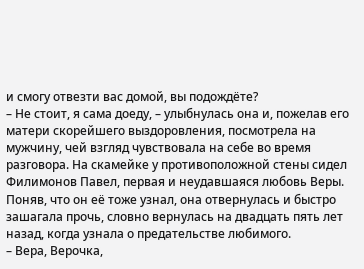и смогу отвезти вас домой, вы подождёте?
– Не стоит, я сама доеду, – улыбнулась она и, пожелав его матери скорейшего выздоровления, посмотрела на мужчину, чей взгляд чувствовала на себе во время разговора. На скамейке у противоположной стены сидел Филимонов Павел, первая и неудавшаяся любовь Веры. Поняв, что он её тоже узнал, она отвернулась и быстро зашагала прочь, словно вернулась на двадцать пять лет назад, когда узнала о предательстве любимого.
– Вера, Верочка,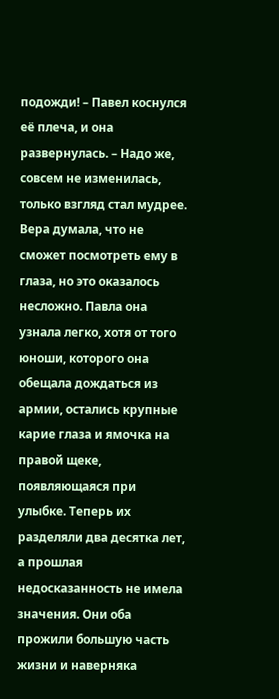подожди! – Павел коснулся её плеча, и она развернулась. – Надо же, совсем не изменилась, только взгляд стал мудрее.
Вера думала, что не сможет посмотреть ему в глаза, но это оказалось несложно. Павла она узнала легко, хотя от того юноши, которого она обещала дождаться из армии, остались крупные карие глаза и ямочка на правой щеке, появляющаяся при улыбке. Теперь их разделяли два десятка лет, а прошлая недосказанность не имела значения. Они оба прожили большую часть жизни и наверняка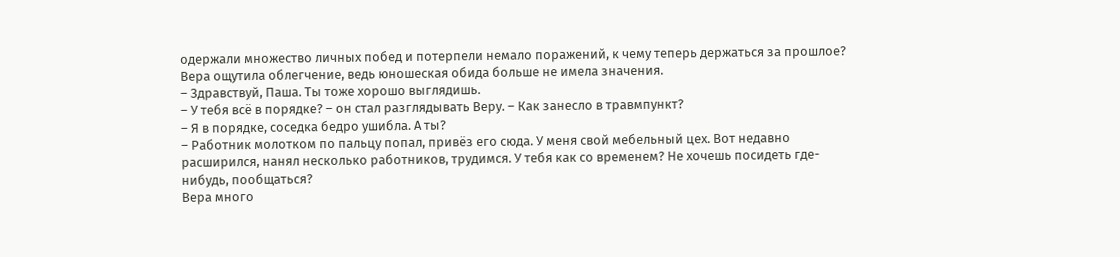одержали множество личных побед и потерпели немало поражений, к чему теперь держаться за прошлое? Вера ощутила облегчение, ведь юношеская обида больше не имела значения.
– Здравствуй, Паша. Ты тоже хорошо выглядишь.
– У тебя всё в порядке? – он стал разглядывать Веру. – Как занесло в травмпункт?
– Я в порядке, соседка бедро ушибла. А ты?
– Работник молотком по пальцу попал, привёз его сюда. У меня свой мебельный цех. Вот недавно расширился, нанял несколько работников, трудимся. У тебя как со временем? Не хочешь посидеть где-нибудь, пообщаться?
Вера много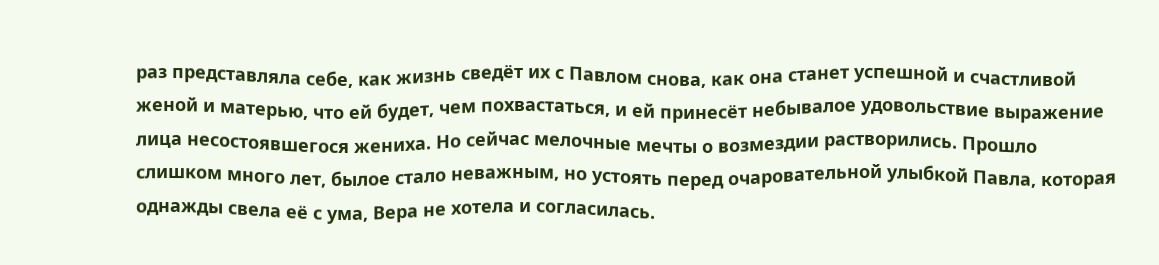раз представляла себе, как жизнь сведёт их с Павлом снова, как она станет успешной и счастливой женой и матерью, что ей будет, чем похвастаться, и ей принесёт небывалое удовольствие выражение лица несостоявшегося жениха. Но сейчас мелочные мечты о возмездии растворились. Прошло слишком много лет, былое стало неважным, но устоять перед очаровательной улыбкой Павла, которая однажды свела её с ума, Вера не хотела и согласилась.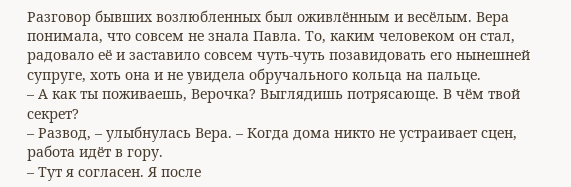Разговор бывших возлюбленных был оживлённым и весёлым. Вера понимала, что совсем не знала Павла. То, каким человеком он стал, радовало её и заставило совсем чуть-чуть позавидовать его нынешней супруге, хоть она и не увидела обручального кольца на пальце.
– А как ты поживаешь, Верочка? Выглядишь потрясающе. В чём твой секрет?
– Развод, – улыбнулась Вера. – Когда дома никто не устраивает сцен, работа идёт в гору.
– Тут я согласен. Я после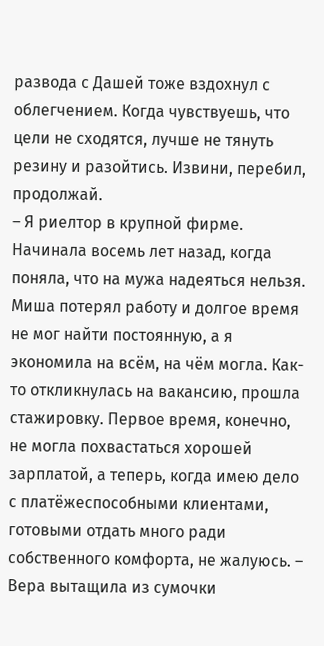развода с Дашей тоже вздохнул с облегчением. Когда чувствуешь, что цели не сходятся, лучше не тянуть резину и разойтись. Извини, перебил, продолжай.
– Я риелтор в крупной фирме. Начинала восемь лет назад, когда поняла, что на мужа надеяться нельзя. Миша потерял работу и долгое время не мог найти постоянную, а я экономила на всём, на чём могла. Как-то откликнулась на вакансию, прошла стажировку. Первое время, конечно, не могла похвастаться хорошей зарплатой, а теперь, когда имею дело с платёжеспособными клиентами, готовыми отдать много ради собственного комфорта, не жалуюсь. – Вера вытащила из сумочки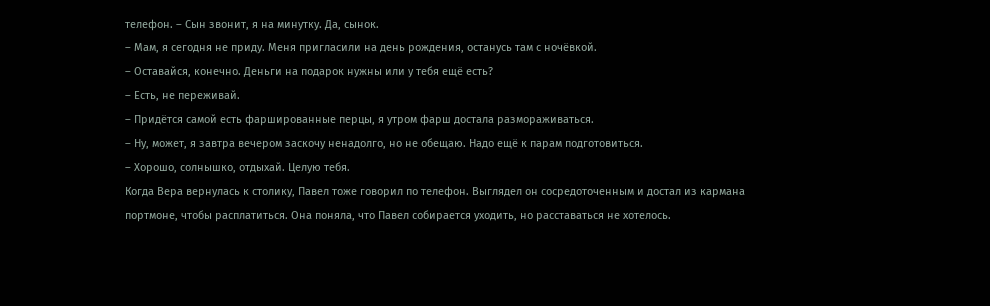телефон. – Сын звонит, я на минутку. Да, сынок.
– Мам, я сегодня не приду. Меня пригласили на день рождения, останусь там с ночёвкой.
– Оставайся, конечно. Деньги на подарок нужны или у тебя ещё есть?
– Есть, не переживай.
– Придётся самой есть фаршированные перцы, я утром фарш достала размораживаться.
– Ну, может, я завтра вечером заскочу ненадолго, но не обещаю. Надо ещё к парам подготовиться.
– Хорошо, солнышко, отдыхай. Целую тебя.
Когда Вера вернулась к столику, Павел тоже говорил по телефон. Выглядел он сосредоточенным и достал из кармана портмоне, чтобы расплатиться. Она поняла, что Павел собирается уходить, но расставаться не хотелось.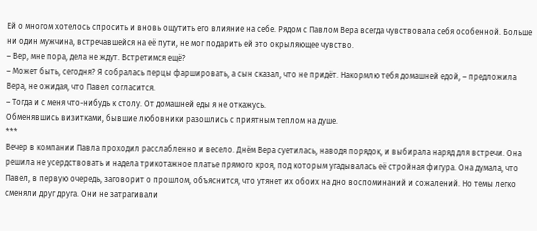Ей о многом хотелось спросить и вновь ощутить его влияние на себе. Рядом с Павлом Вера всегда чувствовала себя особенной. Больше ни один мужчина, встречавшейся на её пути, не мог подарить ей это окрыляющее чувство.
– Вер, мне пора, дела не ждут. Встретимся ещё?
– Может быть, сегодня? Я собралась перцы фаршировать, а сын сказал, что не придёт. Накормлю тебя домашней едой, – предложила Вера, не ожидая, что Павел согласится.
– Тогда и с меня что-нибудь к столу. От домашней еды я не откажусь.
Обменявшись визитками, бывшие любовники разошлись с приятным теплом на душе.
***
Вечер в компании Павла проходил расслабленно и весело. Днём Вера суетилась, наводя порядок, и выбирала наряд для встречи. Она решила не усердствовать и надела трикотажное платье прямого кроя, под которым угадывалась её стройная фигура. Она думала, что Павел, в первую очередь, заговорит о прошлом, объяснится, что утянет их обоих на дно воспоминаний и сожалений. Но темы легко сменяли друг друга. Они не затрагивали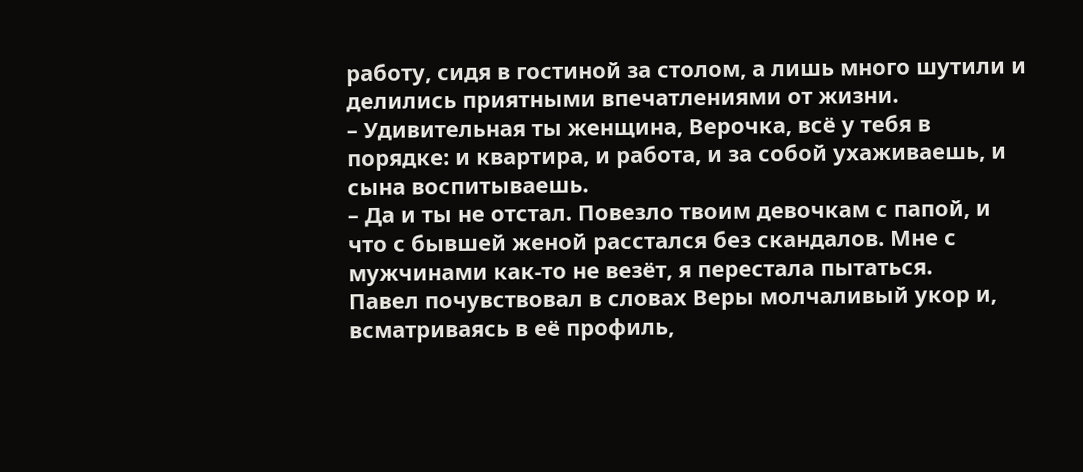работу, сидя в гостиной за столом, а лишь много шутили и делились приятными впечатлениями от жизни.
– Удивительная ты женщина, Верочка, всё у тебя в порядке: и квартира, и работа, и за собой ухаживаешь, и сына воспитываешь.
– Да и ты не отстал. Повезло твоим девочкам с папой, и что с бывшей женой расстался без скандалов. Мне с мужчинами как-то не везёт, я перестала пытаться.
Павел почувствовал в словах Веры молчаливый укор и, всматриваясь в её профиль,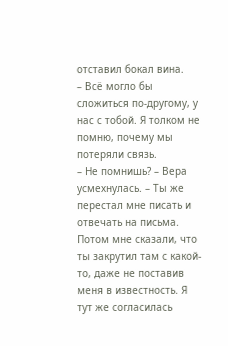отставил бокал вина.
– Всё могло бы сложиться по-другому, у нас с тобой. Я толком не помню, почему мы потеряли связь.
– Не помнишь? – Вера усмехнулась. – Ты же перестал мне писать и отвечать на письма. Потом мне сказали, что ты закрутил там с какой-то, даже не поставив меня в известность. Я тут же согласилась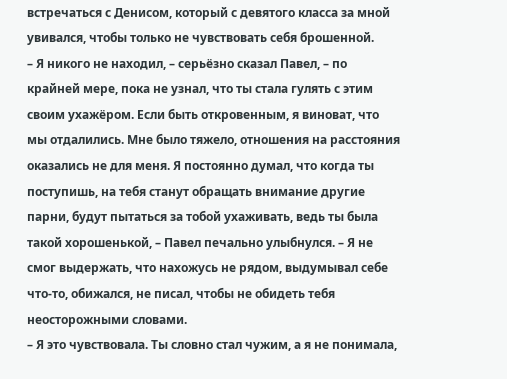встречаться с Денисом, который с девятого класса за мной увивался, чтобы только не чувствовать себя брошенной.
– Я никого не находил, – серьёзно сказал Павел, – по крайней мере, пока не узнал, что ты стала гулять с этим своим ухажёром. Если быть откровенным, я виноват, что мы отдалились. Мне было тяжело, отношения на расстояния оказались не для меня. Я постоянно думал, что когда ты поступишь, на тебя станут обращать внимание другие парни, будут пытаться за тобой ухаживать, ведь ты была такой хорошенькой, – Павел печально улыбнулся. – Я не смог выдержать, что нахожусь не рядом, выдумывал себе что-то, обижался, не писал, чтобы не обидеть тебя неосторожными словами.
– Я это чувствовала. Ты словно стал чужим, а я не понимала,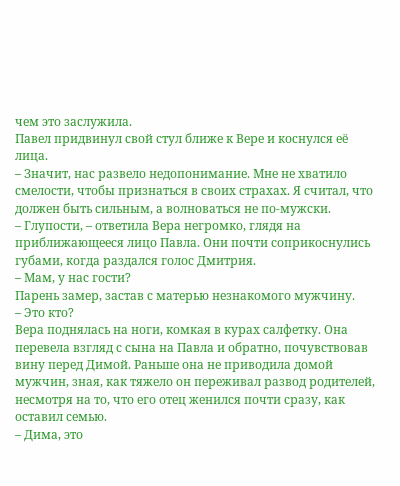чем это заслужила.
Павел придвинул свой стул ближе к Вере и коснулся её лица.
– Значит, нас развело недопонимание. Мне не хватило смелости, чтобы признаться в своих страхах. Я считал, что должен быть сильным, а волноваться не по-мужски.
– Глупости, – ответила Вера негромко, глядя на приближающееся лицо Павла. Они почти соприкоснулись губами, когда раздался голос Дмитрия.
– Мам, у нас гости?
Парень замер, застав с матерью незнакомого мужчину.
– Это кто?
Вера поднялась на ноги, комкая в курах салфетку. Она перевела взгляд с сына на Павла и обратно, почувствовав вину перед Димой. Раньше она не приводила домой мужчин, зная, как тяжело он переживал развод родителей, несмотря на то, что его отец женился почти сразу, как оставил семью.
– Дима, это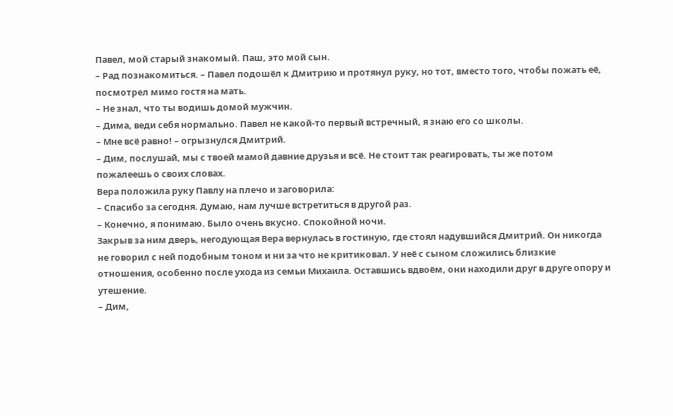Павел, мой старый знакомый. Паш, это мой сын.
– Рад познакомиться. – Павел подошёл к Дмитрию и протянул руку, но тот, вместо того, чтобы пожать её, посмотрел мимо гостя на мать.
– Не знал, что ты водишь домой мужчин.
– Дима, веди себя нормально. Павел не какой-то первый встречный, я знаю его со школы.
– Мне всё равно! – огрызнулся Дмитрий.
– Дим, послушай, мы с твоей мамой давние друзья и всё. Не стоит так реагировать, ты же потом пожалеешь о своих словах.
Вера положила руку Павлу на плечо и заговорила:
– Спасибо за сегодня. Думаю, нам лучше встретиться в другой раз.
– Конечно, я понимаю. Было очень вкусно. Спокойной ночи.
Закрыв за ним дверь, негодующая Вера вернулась в гостиную, где стоял надувшийся Дмитрий. Он никогда не говорил с ней подобным тоном и ни за что не критиковал. У неё с сыном сложились близкие отношения, особенно после ухода из семьи Михаила. Оставшись вдвоём, они находили друг в друге опору и утешение.
– Дим,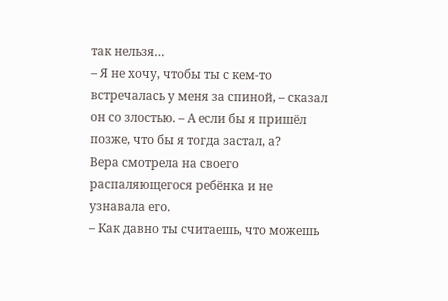так нельзя…
– Я не хочу, чтобы ты с кем-то встречалась у меня за спиной, – сказал он со злостью. – А если бы я пришёл позже, что бы я тогда застал, а?
Вера смотрела на своего распаляющегося ребёнка и не узнавала его.
– Как давно ты считаешь, что можешь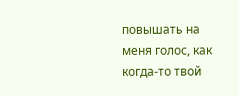повышать на меня голос, как когда-то твой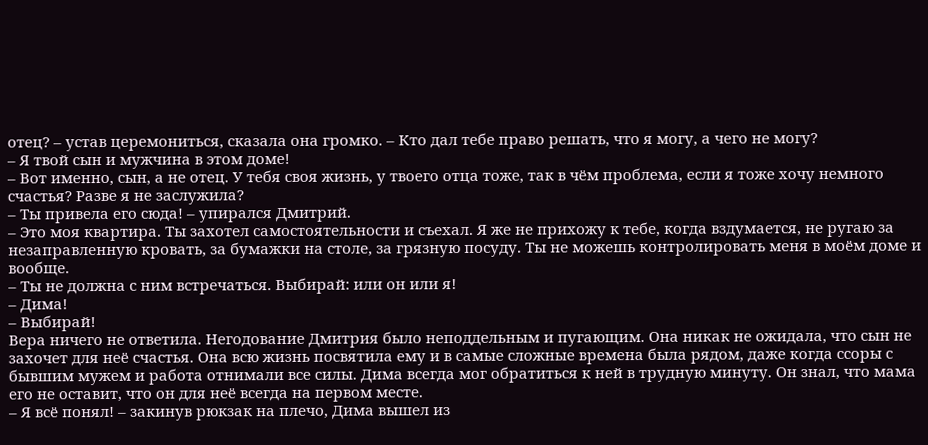отец? – устав церемониться, сказала она громко. – Кто дал тебе право решать, что я могу, а чего не могу?
– Я твой сын и мужчина в этом доме!
– Вот именно, сын, а не отец. У тебя своя жизнь, у твоего отца тоже, так в чём проблема, если я тоже хочу немного счастья? Разве я не заслужила?
– Ты привела его сюда! – упирался Дмитрий.
– Это моя квартира. Ты захотел самостоятельности и съехал. Я же не прихожу к тебе, когда вздумается, не ругаю за незаправленную кровать, за бумажки на столе, за грязную посуду. Ты не можешь контролировать меня в моём доме и вообще.
– Ты не должна с ним встречаться. Выбирай: или он или я!
– Дима!
– Выбирай!
Вера ничего не ответила. Негодование Дмитрия было неподдельным и пугающим. Она никак не ожидала, что сын не захочет для неё счастья. Она всю жизнь посвятила ему и в самые сложные времена была рядом, даже когда ссоры с бывшим мужем и работа отнимали все силы. Дима всегда мог обратиться к ней в трудную минуту. Он знал, что мама его не оставит, что он для неё всегда на первом месте.
– Я всё понял! – закинув рюкзак на плечо, Дима вышел из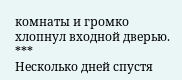комнаты и громко хлопнул входной дверью.
***
Несколько дней спустя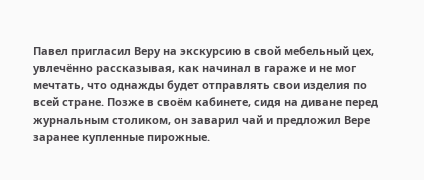Павел пригласил Веру на экскурсию в свой мебельный цех, увлечённо рассказывая, как начинал в гараже и не мог мечтать, что однажды будет отправлять свои изделия по всей стране. Позже в своём кабинете, сидя на диване перед журнальным столиком, он заварил чай и предложил Вере заранее купленные пирожные.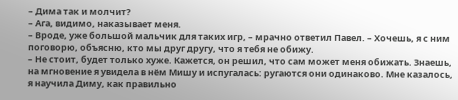– Дима так и молчит?
– Ага, видимо, наказывает меня.
– Вроде, уже большой мальчик для таких игр, – мрачно ответил Павел. – Хочешь, я с ним поговорю, объясню, кто мы друг другу, что я тебя не обижу.
– Не стоит, будет только хуже. Кажется, он решил, что сам может меня обижать. Знаешь, на мгновение я увидела в нём Мишу и испугалась: ругаются они одинаково. Мне казалось, я научила Диму, как правильно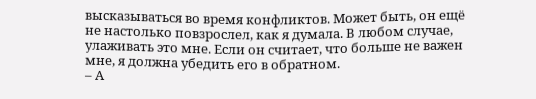высказываться во время конфликтов. Может быть, он ещё не настолько повзрослел, как я думала. В любом случае, улаживать это мне. Если он считает, что больше не важен мне, я должна убедить его в обратном.
– А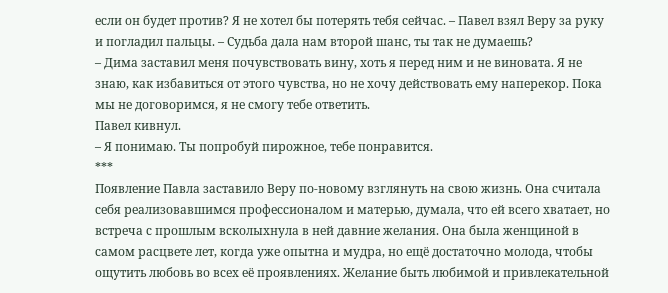если он будет против? Я не хотел бы потерять тебя сейчас. – Павел взял Веру за руку и погладил пальцы. – Судьба дала нам второй шанс, ты так не думаешь?
– Дима заставил меня почувствовать вину, хоть я перед ним и не виновата. Я не знаю, как избавиться от этого чувства, но не хочу действовать ему наперекор. Пока мы не договоримся, я не смогу тебе ответить.
Павел кивнул.
– Я понимаю. Ты попробуй пирожное, тебе понравится.
***
Появление Павла заставило Веру по-новому взглянуть на свою жизнь. Она считала себя реализовавшимся профессионалом и матерью, думала, что ей всего хватает, но встреча с прошлым всколыхнула в ней давние желания. Она была женщиной в самом расцвете лет, когда уже опытна и мудра, но ещё достаточно молода, чтобы ощутить любовь во всех её проявлениях. Желание быть любимой и привлекательной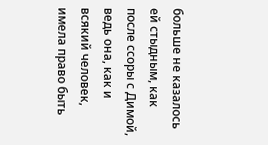больше не казалось ей стыдным, как после ссоры с Димой, ведь она, как и всякий человек, имела право быть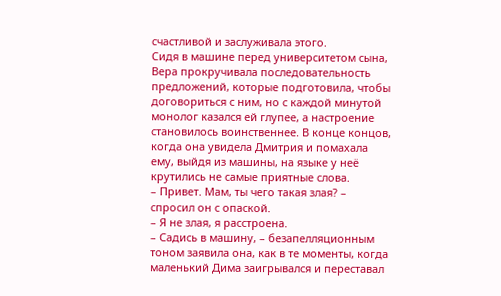счастливой и заслуживала этого.
Сидя в машине перед университетом сына, Вера прокручивала последовательность предложений, которые подготовила, чтобы договориться с ним, но с каждой минутой монолог казался ей глупее, а настроение становилось воинственнее. В конце концов, когда она увидела Дмитрия и помахала ему, выйдя из машины, на языке у неё крутились не самые приятные слова.
– Привет. Мам, ты чего такая злая? – спросил он с опаской.
– Я не злая, я расстроена.
– Садись в машину, – безапелляционным тоном заявила она, как в те моменты, когда маленький Дима заигрывался и переставал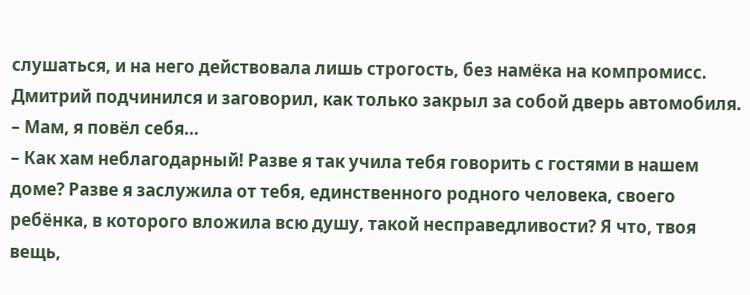слушаться, и на него действовала лишь строгость, без намёка на компромисс.
Дмитрий подчинился и заговорил, как только закрыл за собой дверь автомобиля.
– Мам, я повёл себя…
– Как хам неблагодарный! Разве я так учила тебя говорить с гостями в нашем доме? Разве я заслужила от тебя, единственного родного человека, своего ребёнка, в которого вложила всю душу, такой несправедливости? Я что, твоя вещь,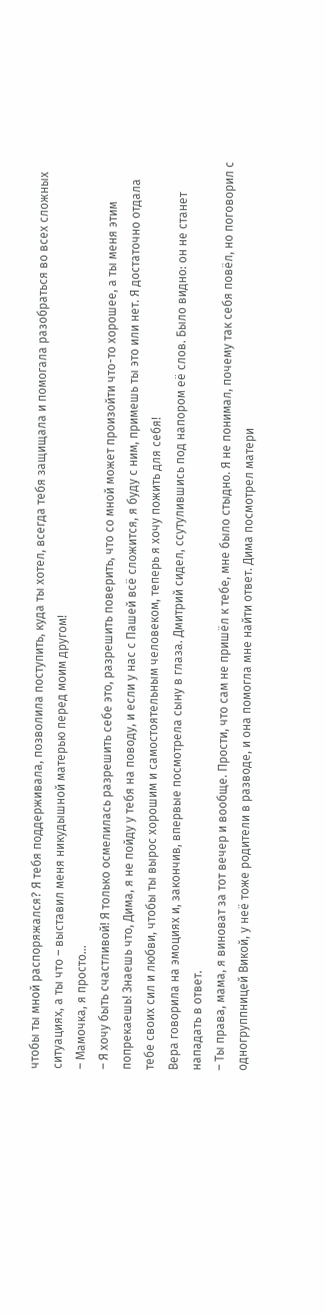чтобы ты мной распоряжался? Я тебя поддерживала, позволила поступить, куда ты хотел, всегда тебя защищала и помогала разобраться во всех сложных ситуациях, а ты что – выставил меня никудышной матерью перед моим другом!
– Мамочка, я просто…
– Я хочу быть счастливой! Я только осмелилась разрешить себе это, разрешить поверить, что со мной может произойти что-то хорошее, а ты меня этим попрекаешь! Знаешь что, Дима, я не пойду у тебя на поводу, и если у нас с Пашей всё сложится, я буду с ним, примешь ты это или нет. Я достаточно отдала тебе своих сил и любви, чтобы ты вырос хорошим и самостоятельным человеком, теперь я хочу пожить для себя!
Вера говорила на эмоциях и, закончив, впервые посмотрела сыну в глаза. Дмитрий сидел, ссутулившись под напором её слов. Было видно: он не станет нападать в ответ.
– Ты права, мама, я виноват за тот вечер и вообще. Прости, что сам не пришёл к тебе, мне было стыдно. Я не понимал, почему так себя повёл, но поговорил с одногруппницей Викой, у неё тоже родители в разводе, и она помогла мне найти ответ. Дима посмотрел матери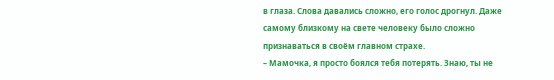в глаза. Слова давались сложно, его голос дрогнул. Даже самому близкому на свете человеку было сложно признаваться в своём главном страхе.
– Мамочка, я просто боялся тебя потерять. Знаю, ты не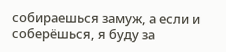собираешься замуж, а если и соберёшься, я буду за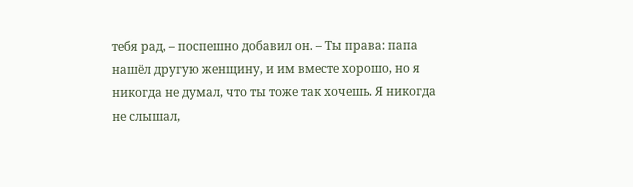тебя рад, – поспешно добавил он. – Ты права: папа нашёл другую женщину, и им вместе хорошо, но я никогда не думал, что ты тоже так хочешь. Я никогда не слышал,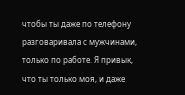чтобы ты даже по телефону разговаривала с мужчинами, только по работе. Я привык, что ты только моя, и даже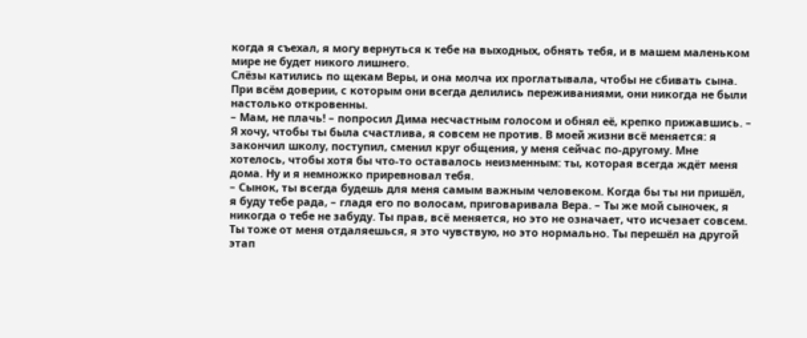когда я съехал, я могу вернуться к тебе на выходных, обнять тебя, и в машем маленьком мире не будет никого лишнего.
Слёзы катились по щекам Веры, и она молча их проглатывала, чтобы не сбивать сына. При всём доверии, с которым они всегда делились переживаниями, они никогда не были настолько откровенны.
– Мам, не плачь! – попросил Дима несчастным голосом и обнял её, крепко прижавшись. – Я хочу, чтобы ты была счастлива, я совсем не против. В моей жизни всё меняется: я закончил школу, поступил, сменил круг общения, у меня сейчас по-другому. Мне хотелось, чтобы хотя бы что-то оставалось неизменным: ты, которая всегда ждёт меня дома. Ну и я немножко приревновал тебя.
– Сынок, ты всегда будешь для меня самым важным человеком. Когда бы ты ни пришёл, я буду тебе рада, – гладя его по волосам, приговаривала Вера. – Ты же мой сыночек, я никогда о тебе не забуду. Ты прав, всё меняется, но это не означает, что исчезает совсем. Ты тоже от меня отдаляешься, я это чувствую, но это нормально. Ты перешёл на другой этап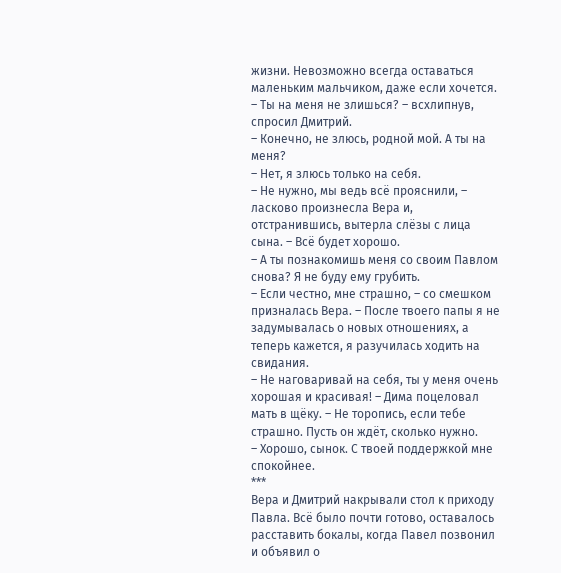жизни. Невозможно всегда оставаться маленьким мальчиком, даже если хочется.
– Ты на меня не злишься? – всхлипнув, спросил Дмитрий.
– Конечно, не злюсь, родной мой. А ты на меня?
– Нет, я злюсь только на себя.
– Не нужно, мы ведь всё прояснили, – ласково произнесла Вера и, отстранившись, вытерла слёзы с лица сына. – Всё будет хорошо.
– А ты познакомишь меня со своим Павлом снова? Я не буду ему грубить.
– Если честно, мне страшно, – со смешком призналась Вера. – После твоего папы я не задумывалась о новых отношениях, а теперь кажется, я разучилась ходить на свидания.
– Не наговаривай на себя, ты у меня очень хорошая и красивая! – Дима поцеловал мать в щёку. – Не торопись, если тебе страшно. Пусть он ждёт, сколько нужно.
– Хорошо, сынок. С твоей поддержкой мне спокойнее.
***
Вера и Дмитрий накрывали стол к приходу Павла. Всё было почти готово, оставалось расставить бокалы, когда Павел позвонил и объявил о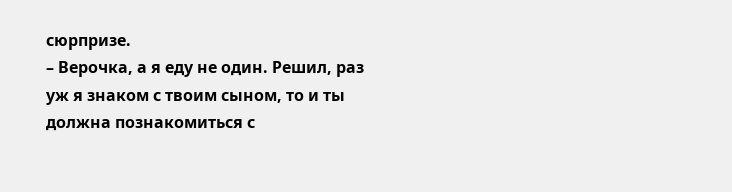сюрпризе.
– Верочка, а я еду не один. Решил, раз уж я знаком с твоим сыном, то и ты должна познакомиться с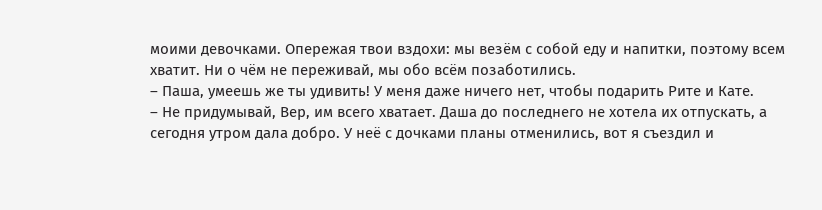моими девочками. Опережая твои вздохи: мы везём с собой еду и напитки, поэтому всем хватит. Ни о чём не переживай, мы обо всём позаботились.
– Паша, умеешь же ты удивить! У меня даже ничего нет, чтобы подарить Рите и Кате.
– Не придумывай, Вер, им всего хватает. Даша до последнего не хотела их отпускать, а сегодня утром дала добро. У неё с дочками планы отменились, вот я съездил и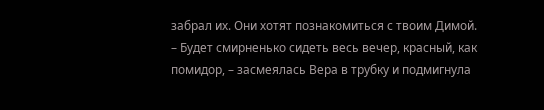забрал их. Они хотят познакомиться с твоим Димой.
– Будет смирненько сидеть весь вечер, красный, как помидор, – засмеялась Вера в трубку и подмигнула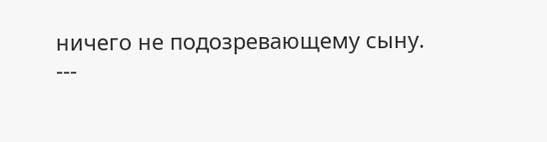ничего не подозревающему сыну.
---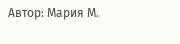Автор: Мария М.